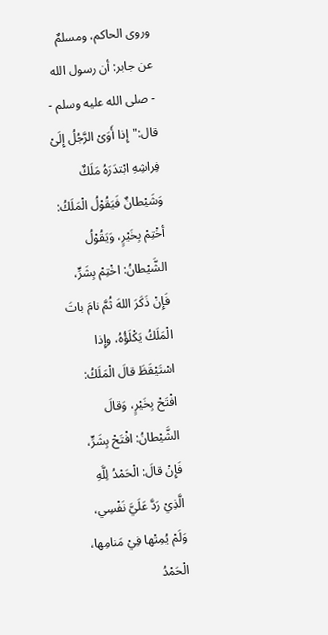وروى الحاكم، ومسلمٌ عن جابر: أن رسول الله - صلى الله عليه وسلم - قال:"إِذا أَوَىْ الرَّجُلُ إِلَىْ فِراشِهِ ابْتدَرَهُ مَلَكٌ وَشَيْطانٌ فَيَقُوْلُ الْمَلَكُ: أخْتِمْ بِخَيْرٍ، وَيَقُوْلُ الشَّيْطانُ: اخْتِمْ بِشَرٍّ، فَإِنْ ذَكَرَ اللهَ ثُمَّ نامَ باتَ الْمَلَكُ يَكْلَؤُهُ، وإِذا اسْتَيْقَظَ قالَ الْمَلَكُ: افْتَحْ بِخَيْرٍ، وَقالَ الشَّيْطانُ: افْتَحْ بِشَرٍّ، فَإِنْ قالَ: الْحَمْدُ لِلَّهِ الَّذِيْ رَدَّ عَلَيَّ نَفْسِي، وَلَمْ يُمِتْها فِيْ مَنامِها، الْحَمْدُ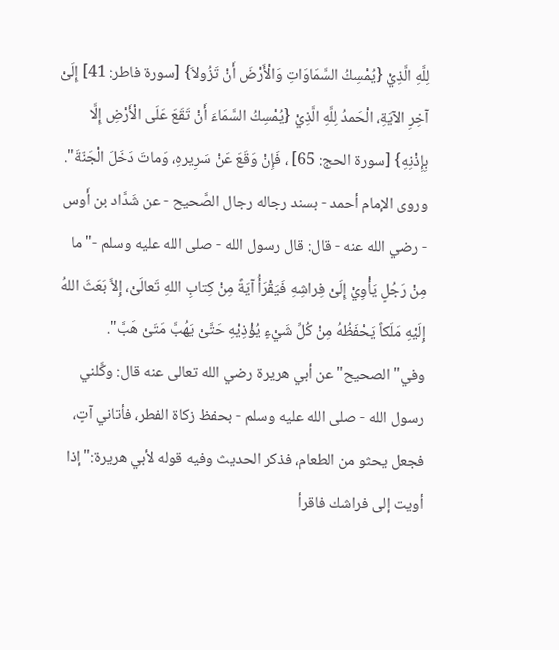لِلَّهِ الَّذِيْ {يُمْسِكُ السَّمَاوَاتِ وَالْأَرْضَ أَنْ تَزُولاَ} [سورة فاطر: 41] إِلَىْ آخِرِ الآيَةِ، الْحَمدُ لِلَّهِ الَّذِيْ {يُمْسِكُ السَّمَاءَ أَنْ تَقَعَ عَلَى الْأَرْضِ إِلَّا بِإِذْنِهِ} [سورة الحج: 65] ، فَإِنْ وَقَعَ عَنْ سَرِيرهِ، وَماتَ دَخَلَ الْجَنّةَ".
وروى الإمام أحمد - بسند رجاله رجال الصَّحيح - عن شَدَّاد بن أَوس - رضي الله عنه - قال: قال رسول الله - صلى الله عليه وسلم -"ما مِنْ رَجُلٍ يَأْوِيْ إِلَىْ فِراشِهِ فَيَقْرَأُ آيَةً مِنْ كِتابِ اللهِ تَعالَىْ، إِلاَّ بَعَثَ اللهُ إِلَيْهِ مَلَكاً يَحْفَظُهُ مِنْ كُلِّ شَيْءٍ يُؤْذِيْهِ حَتَّىْ يَهُبَّ مَتَىْ هَبَّ".
وفي"الصحيح"عن أبي هريرة رضي الله تعالى عنه قال: وكَّلني رسول الله - صلى الله عليه وسلم - بحفظ زكاة الفطر، فأتاني آتٍ، فجعل يحثو من الطعام، فذكر الحديث وفيه قوله لأبي هريرة:"إذا أويت إلى فراشك فاقرأ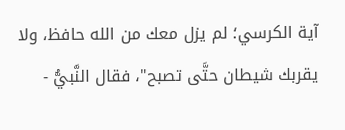آية الكرسي؛ لم يزل معك من الله حافظ، ولا يقربك شيطان حتَّى تصبح"، فقال النَّبيُّ -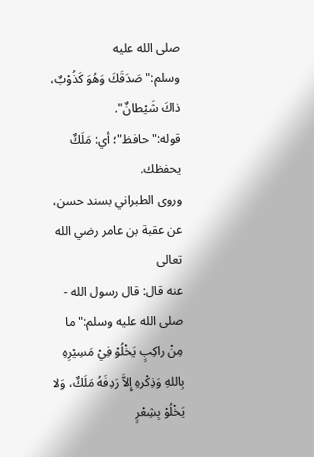صلى الله عليه وسلم:"صَدَقَكَ وَهُوَ كَذُوْبٌ، ذاكَ شَيْطانٌ".
قوله:"حافظ"؛ أي: مَلَكٌ يحفظك.
وروى الطبراني بسند حسن، عن عقبة بن عامر رضي الله تعالى
عنه قال: قال رسول الله - صلى الله عليه وسلم:"ما مِنْ راكِبٍ يَخْلُوْ فِيْ مَسِيْرِهِ بِاللهِ وَذِكْرهِ إِلاَّ رَدِفَهُ مَلَكٌ، وَلا يَخْلُوْ بِشِعْرٍ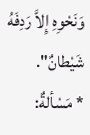وَنَحْوِهِ إِلاَّ رَدِفَهُ شَيْطانٌ".
* مَسْألةٌ: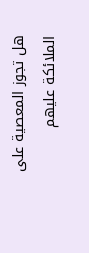هل تجوز المعصية على الملائكة عليهم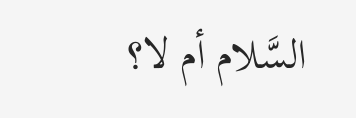السَّلام أم لا؟